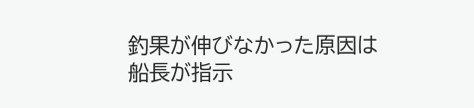釣果が伸びなかった原因は
船長が指示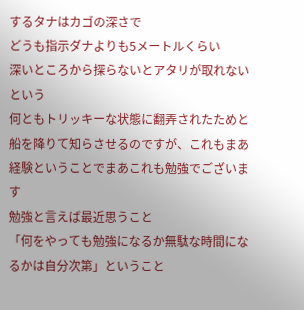するタナはカゴの深さで
どうも指示ダナよりも5メートルくらい
深いところから探らないとアタリが取れないという
何ともトリッキーな状態に翻弄されたためと
船を降りて知らさせるのですが、これもまあ
経験ということでまあこれも勉強でございます
勉強と言えば最近思うこと
「何をやっても勉強になるか無駄な時間になるかは自分次第」ということ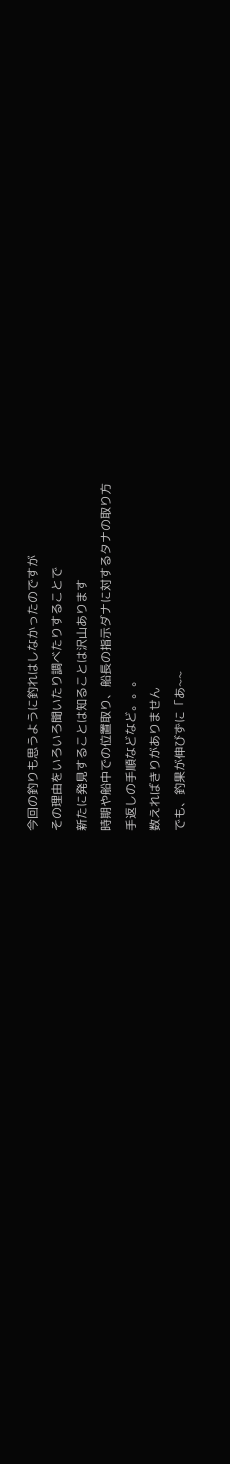今回の釣りも思うように釣れはしなかったのですが
その理由をいろいろ聞いたり調べたりすることで
新たに発見することは知ることは沢山あります
時期や船中での位置取り、船長の指示ダナに対するタナの取り方
手返しの手順などなど。。。
数えればきりがありません
でも、釣果が伸びずに「あ~~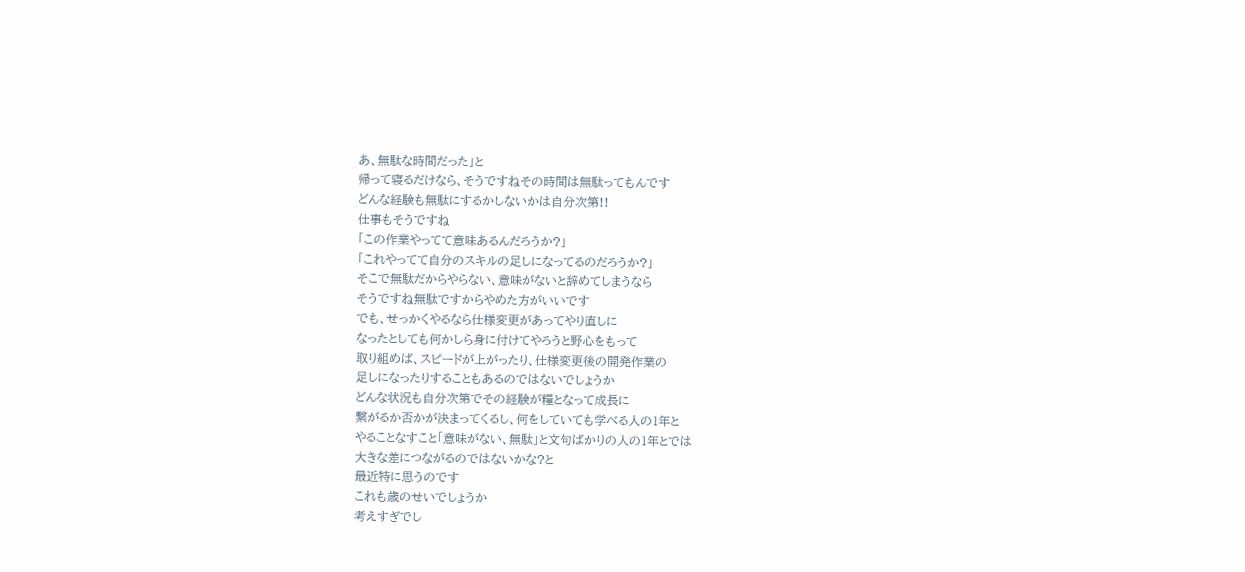あ、無駄な時間だった」と
帰って寝るだけなら、そうですねその時間は無駄ってもんです
どんな経験も無駄にするかしないかは自分次第!!
仕事もそうですね
「この作業やってて意味あるんだろうか?」
「これやってて自分のスキルの足しになってるのだろうか?」
そこで無駄だからやらない、意味がないと辞めてしまうなら
そうですね無駄ですからやめた方がいいです
でも、せっかくやるなら仕様変更があってやり直しに
なったとしても何かしら身に付けてやろうと野心をもって
取り組めば、スピードが上がったり、仕様変更後の開発作業の
足しになったりすることもあるのではないでしょうか
どんな状況も自分次第でその経験が糧となって成長に
繋がるか否かが決まってくるし、何をしていても学べる人の1年と
やることなすこと「意味がない、無駄」と文句ばかりの人の1年とでは
大きな差につながるのではないかな?と
最近特に思うのです
これも歳のせいでしょうか
考えすぎでし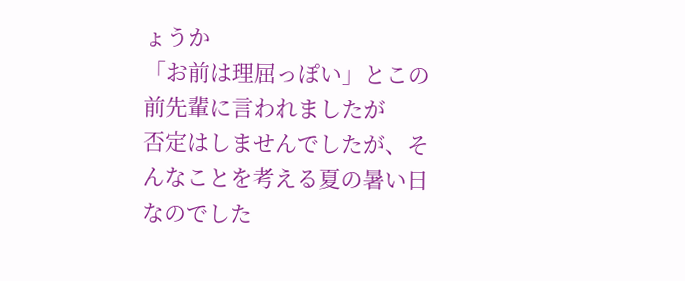ょうか
「お前は理屈っぽい」とこの前先輩に言われましたが
否定はしませんでしたが、そんなことを考える夏の暑い日なのでした